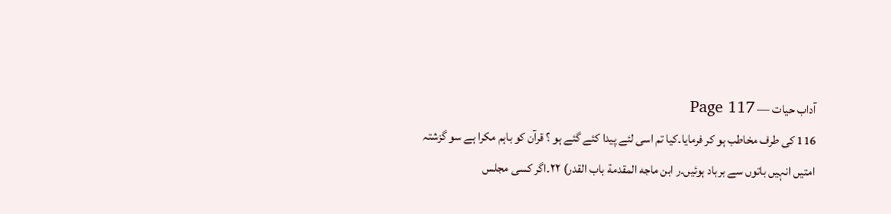آداب حیات — Page 117
116 کی طرف مخاطب ہو کر فرمایا۔کیا تم اسی لئے پیدا کئے گئے ہو ؟ قرآن کو باہم مکرا ہے سو گزشتہ امتیں انہیں باتوں سے برباد ہوئیں۔ر ابن ماجه المقدمة باب القدر) ۲۲۔اگر کسی مجلس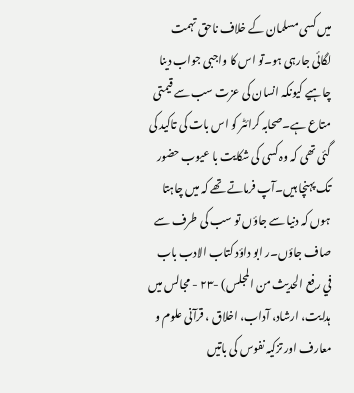میں کسی مسلمان کے خلاف ناحق تہمت لگائی جارہی ہو۔تو اس کا واجبی جواب دینا چاہیے کیونکہ انسان کی عزت سب سے قیمتی متاع ہے۔صحابہ کرائٹر کو اس بات کی تاکید کی گئی تھی کہ وہ کسی کی شکایت با عیوب حضور تک پہنچا ہیں۔آپ فرماتے تھے کہ میں چاہتا ہوں کہ دنیا سے جاؤں تو سب کی طرف سے صاف جاؤں۔ر ابو داؤد کتاب الادب باب في رفع الحديث من المجلس) -۲۳ - مجالس میں ہدایت، ارشاد، آداب، اخلاق ، قرآنی علوم و معارف اور تزکیہ نفوس کی باتیں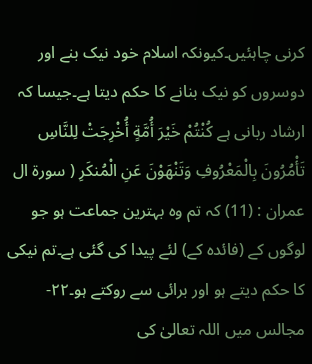کرنی چاہئیں۔کیونکہ اسلام خود نیک بنے اور دوسروں کو نیک بنانے کا حکم دیتا ہے۔جیسا کہ ارشاد ربانی ہے كُنْتُمْ خَيْرَ أُمَّةٍ أُخْرِجَتْ لِلنَّاسِ تَأْمُرُونَ بِالْمَعْرُوفِ وَتَنْهَوْنَ عَنِ الْمُنكَرِ ( سورة ال عمران : (11) کہ تم وہ بہترین جماعت ہو جو لوگوں کے (فائدہ کے) لئے پیدا کی گئی ہے۔تم نیکی کا حکم دیتے ہو اور برائی سے روکتے ہو۔۲۲- مجالس میں اللہ تعالیٰ کی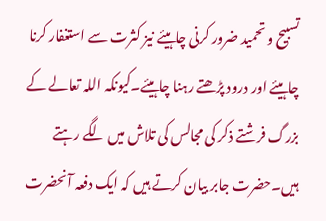تسبیح و تحمید ضرور کرنی چاہیئے نیز کثرت سے استغفار کرنا چاہیئے اور درود پڑھتے رہنا چاہیئے۔کیونکہ اللہ تعالے کے بزرگ فرشتے ذکر کی مجالس کی تلاش میں لگے رہتے ہیں۔حضرت جابر بیان کرتے ہیں کہ ایک دفعہ آنحضرت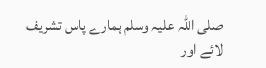صلی اللہ علیہ وسلم ہمارے پاس تشریف لائے اور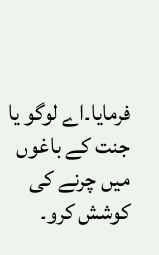فرمایا۔اے لوگو یا جنت کے باغوں میں چرنے کی کوشش کرو۔